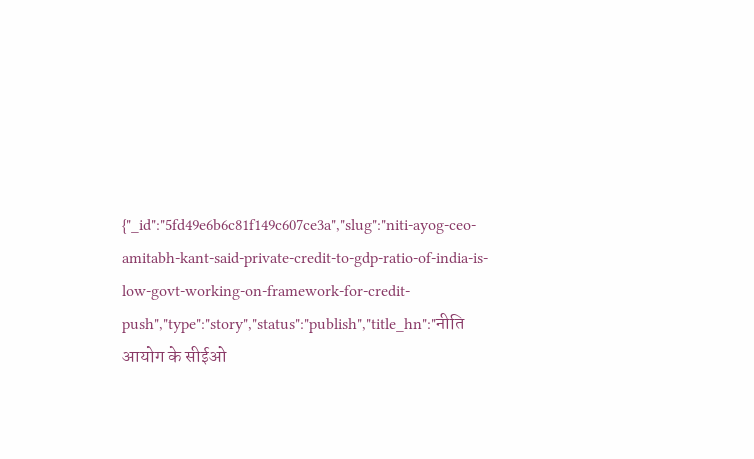{"_id":"5fd49e6b6c81f149c607ce3a","slug":"niti-ayog-ceo-amitabh-kant-said-private-credit-to-gdp-ratio-of-india-is-low-govt-working-on-framework-for-credit-push","type":"story","status":"publish","title_hn":"नीति आयोग के सीईओ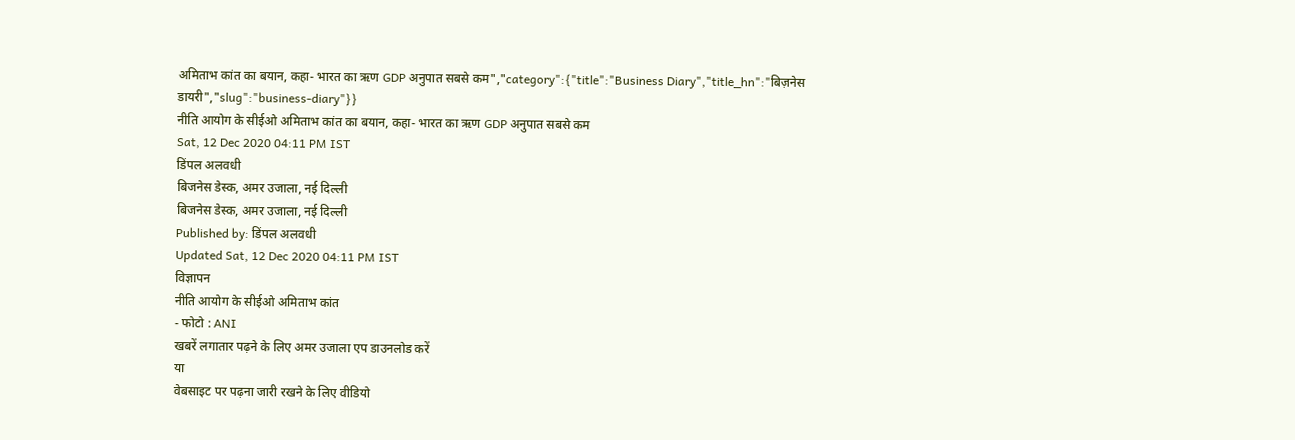अमिताभ कांत का बयान, कहा- भारत का ऋण GDP अनुपात सबसे कम","category":{"title":"Business Diary","title_hn":"बिज़नेस डायरी","slug":"business-diary"}}
नीति आयोग के सीईओ अमिताभ कांत का बयान, कहा- भारत का ऋण GDP अनुपात सबसे कम
Sat, 12 Dec 2020 04:11 PM IST
डिंपल अलवधी
बिजनेस डेस्क, अमर उजाला, नई दिल्ली
बिजनेस डेस्क, अमर उजाला, नई दिल्ली
Published by: डिंपल अलवधी
Updated Sat, 12 Dec 2020 04:11 PM IST
विज्ञापन
नीति आयोग के सीईओ अमिताभ कांत
- फोटो : ANI
खबरें लगातार पढ़ने के लिए अमर उजाला एप डाउनलोड करें
या
वेबसाइट पर पढ़ना जारी रखने के लिए वीडियो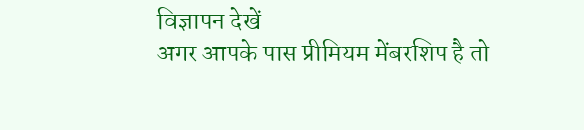विज्ञापन देखें
अगर आपके पास प्रीमियम मेंबरशिप है तो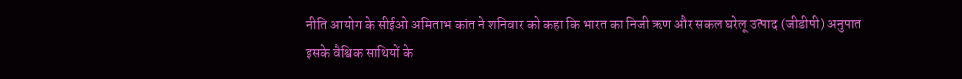नीति आयोग के सीईओ अमिताभ कांत ने शनिवार को कहा कि भारत का निजी ऋण और सकल घरेलू उत्पाद (जीडीपी) अनुपात इसके वैश्विक साथियों के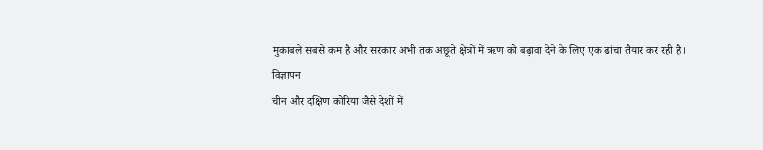मुकाबले सबसे कम है और सरकार अभी तक अछूते क्षेत्रों में ऋण को बढ़ावा देने के लिए एक ढांचा तैयार कर रही है।
विज्ञापन
चीन और दक्षिण कोरिया जैसे देशों में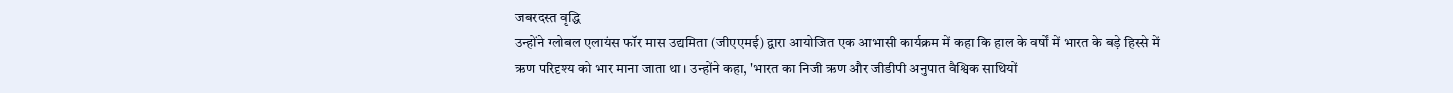जबरदस्त वृद्धि
उन्होंने ग्लोबल एलायंस फॉर मास उद्यमिता (जीएएमई) द्वारा आयोजित एक आभासी कार्यक्रम में कहा कि हाल के वर्षों में भारत के बड़े हिस्से में ऋण परिदृश्य को भार माना जाता था। उन्होंने कहा, 'भारत का निजी ऋण और जीडीपी अनुपात वैश्विक साथियों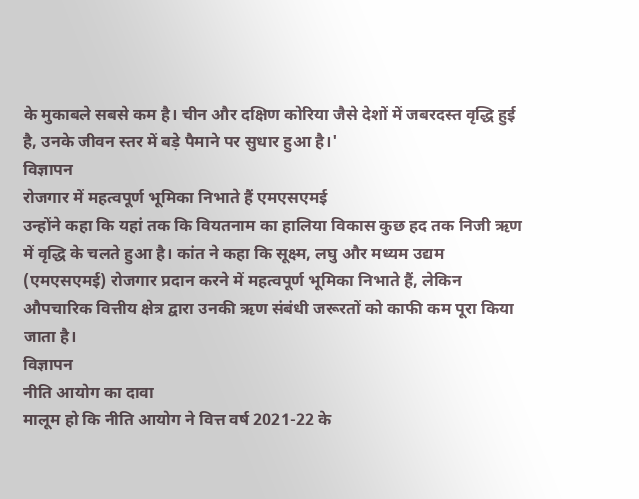के मुकाबले सबसे कम है। चीन और दक्षिण कोरिया जैसे देशों में जबरदस्त वृद्धि हुई है, उनके जीवन स्तर में बड़े पैमाने पर सुधार हुआ है।'
विज्ञापन
रोजगार में महत्वपूर्ण भूमिका निभाते हैं एमएसएमई
उन्होंने कहा कि यहां तक कि वियतनाम का हालिया विकास कुछ हद तक निजी ऋण में वृद्धि के चलते हुआ है। कांत ने कहा कि सूक्ष्म, लघु और मध्यम उद्यम (एमएसएमई) रोजगार प्रदान करने में महत्वपूर्ण भूमिका निभाते हैं, लेकिन औपचारिक वित्तीय क्षेत्र द्वारा उनकी ऋण संबंधी जरूरतों को काफी कम पूरा किया जाता है।
विज्ञापन
नीति आयोग का दावा
मालूम हो कि नीति आयोग ने वित्त वर्ष 2021-22 के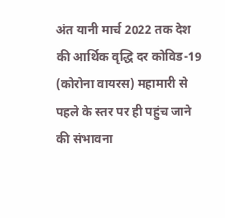अंत यानी मार्च 2022 तक देश की आर्थिक वृद्धि दर कोविड-19 (कोरोना वायरस) महामारी से पहले के स्तर पर ही पहुंच जाने की संभावना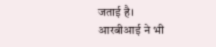जताई है।
आरबीआई ने भी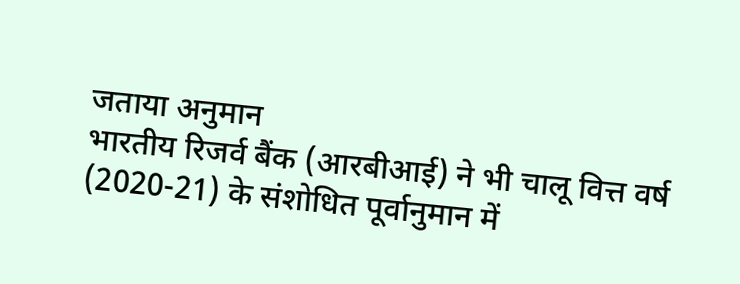जताया अनुमान
भारतीय रिजर्व बैंक (आरबीआई) ने भी चालू वित्त वर्ष (2020-21) के संशोधित पूर्वानुमान में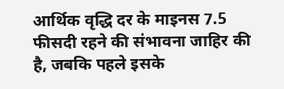आर्थिक वृद्धि दर के माइनस 7.5 फीसदी रहने की संभावना जाहिर की है, जबकि पहले इसके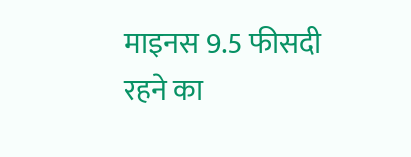माइनस 9.5 फीसदी रहने का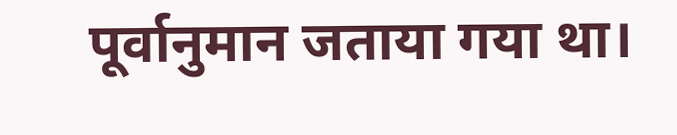पूर्वानुमान जताया गया था।